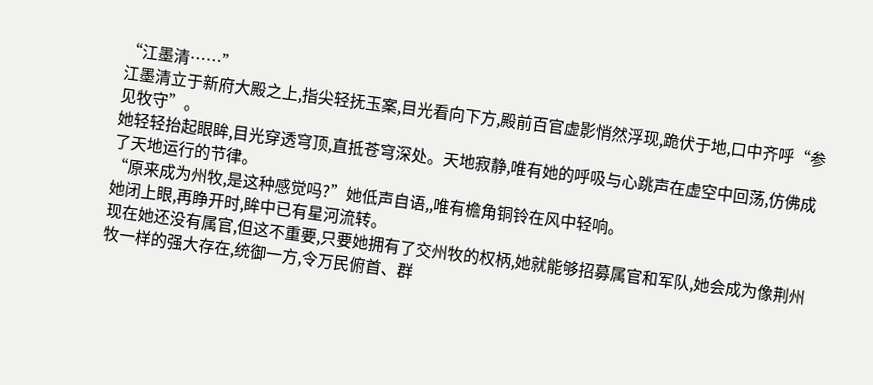“江墨清……”
江墨清立于新府大殿之上,指尖轻抚玉案,目光看向下方,殿前百官虚影悄然浮现,跪伏于地,口中齐呼“参见牧守”。
她轻轻抬起眼眸,目光穿透穹顶,直抵苍穹深处。天地寂静,唯有她的呼吸与心跳声在虚空中回荡,仿佛成了天地运行的节律。
“原来成为州牧,是这种感觉吗?”她低声自语,,唯有檐角铜铃在风中轻响。
她闭上眼,再睁开时,眸中已有星河流转。
现在她还没有属官,但这不重要,只要她拥有了交州牧的权柄,她就能够招募属官和军队,她会成为像荆州牧一样的强大存在,统御一方,令万民俯首、群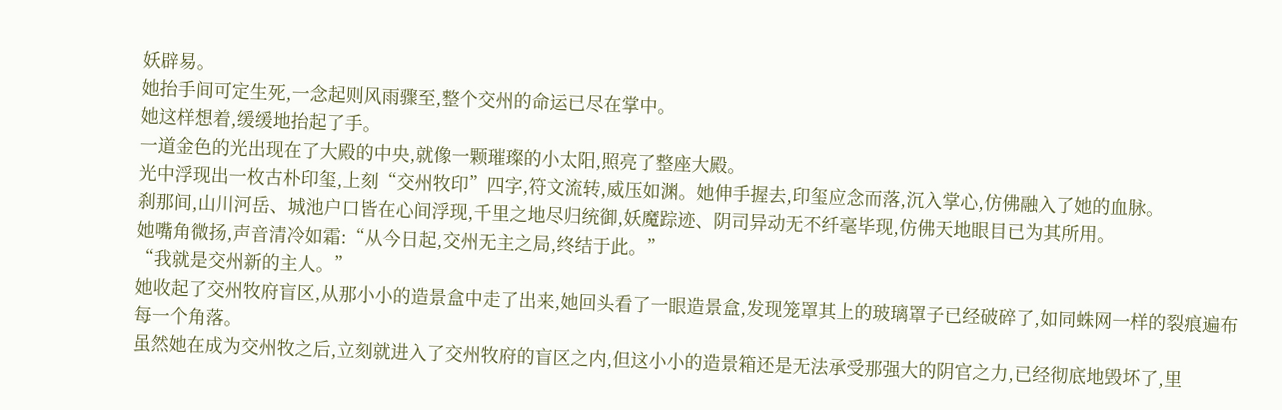妖辟易。
她抬手间可定生死,一念起则风雨骤至,整个交州的命运已尽在掌中。
她这样想着,缓缓地抬起了手。
一道金色的光出现在了大殿的中央,就像一颗璀璨的小太阳,照亮了整座大殿。
光中浮现出一枚古朴印玺,上刻“交州牧印”四字,符文流转,威压如渊。她伸手握去,印玺应念而落,沉入掌心,仿佛融入了她的血脉。
刹那间,山川河岳、城池户口皆在心间浮现,千里之地尽归统御,妖魔踪迹、阴司异动无不纤毫毕现,仿佛天地眼目已为其所用。
她嘴角微扬,声音清冷如霜:“从今日起,交州无主之局,终结于此。”
“我就是交州新的主人。”
她收起了交州牧府盲区,从那小小的造景盒中走了出来,她回头看了一眼造景盒,发现笼罩其上的玻璃罩子已经破碎了,如同蛛网一样的裂痕遍布每一个角落。
虽然她在成为交州牧之后,立刻就进入了交州牧府的盲区之内,但这小小的造景箱还是无法承受那强大的阴官之力,已经彻底地毁坏了,里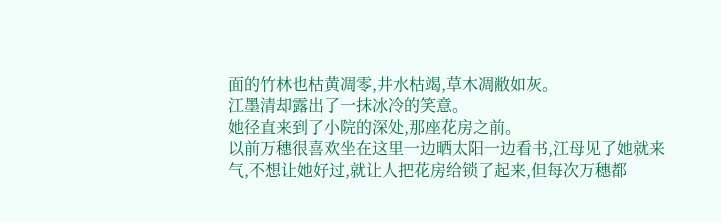面的竹林也枯黄凋零,井水枯竭,草木凋敝如灰。
江墨清却露出了一抹冰冷的笑意。
她径直来到了小院的深处,那座花房之前。
以前万穗很喜欢坐在这里一边晒太阳一边看书,江母见了她就来气,不想让她好过,就让人把花房给锁了起来,但每次万穗都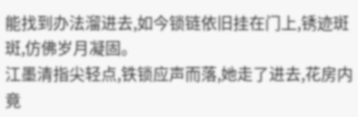能找到办法溜进去,如今锁链依旧挂在门上,锈迹斑斑,仿佛岁月凝固。
江墨清指尖轻点,铁锁应声而落,她走了进去,花房内竟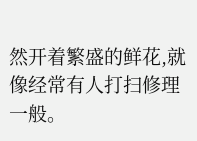然开着繁盛的鲜花,就像经常有人打扫修理一般。